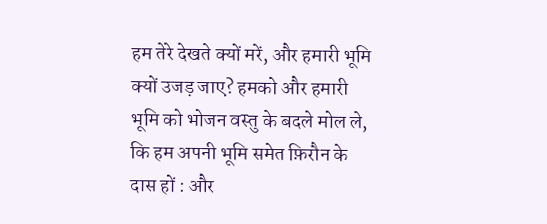हम तेरे देखते क्यों मरें, और हमारी भूमि क्यों उजड़ जाए? हमको और हमारी भूमि को भोजन वस्तु के बदले मोल ले, कि हम अपनी भूमि समेत फ़िरौन के दास हों : और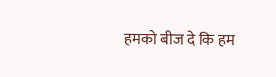हमको बीज दे कि हम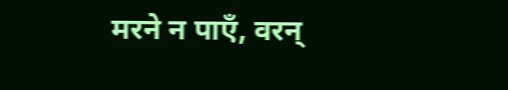मरने न पाएँ, वरन्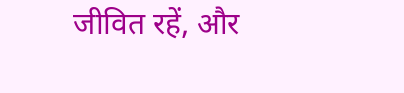जीवित रहें, और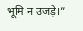भूमि न उजड़े।”